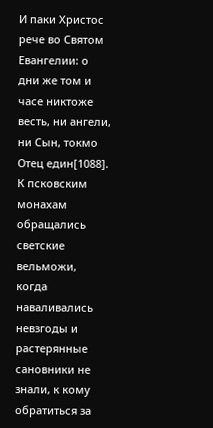И паки Христос рече во Святом Евангелии: о дни же том и часе никтоже весть, ни ангели, ни Сын, токмо Отец един[1088].
К псковским монахам обращались светские вельможи, когда наваливались невзгоды и растерянные сановники не знали, к кому обратиться за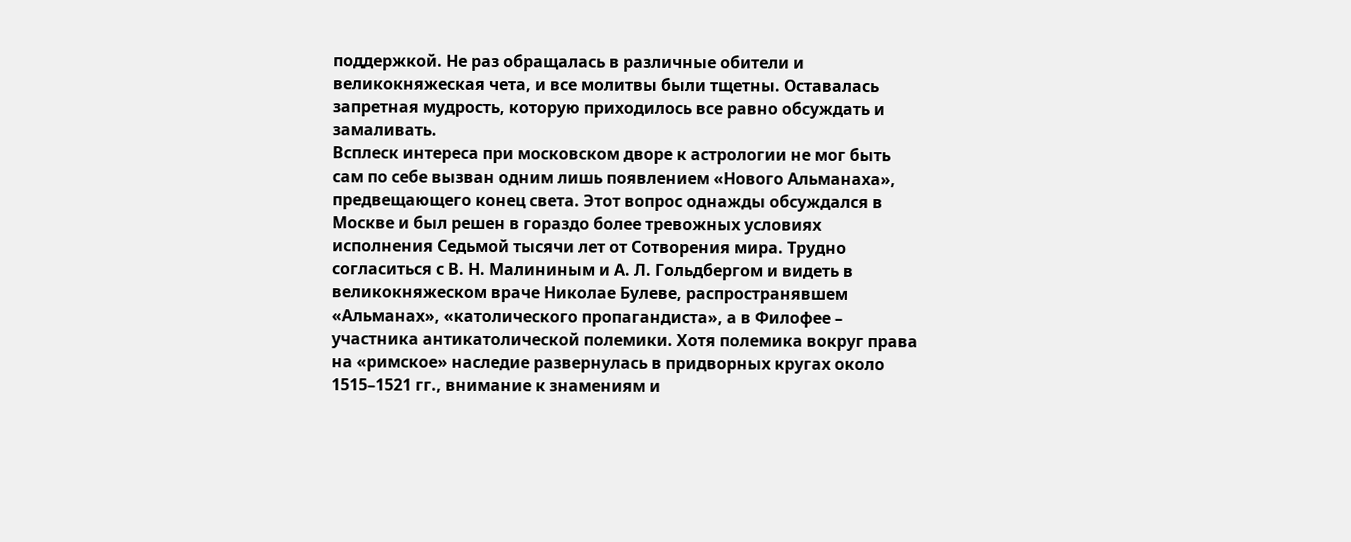поддержкой. Не раз обращалась в различные обители и великокняжеская чета, и все молитвы были тщетны. Оставалась запретная мудрость, которую приходилось все равно обсуждать и замаливать.
Всплеск интереса при московском дворе к астрологии не мог быть сам по себе вызван одним лишь появлением «Нового Альманаха», предвещающего конец света. Этот вопрос однажды обсуждался в Москве и был решен в гораздо более тревожных условиях исполнения Седьмой тысячи лет от Сотворения мира. Трудно согласиться с В. Н. Малининым и А. Л. Гольдбергом и видеть в великокняжеском враче Николае Булеве, распространявшем «Альманах», «католического пропагандиста», а в Филофее – участника антикатолической полемики. Хотя полемика вокруг права на «римское» наследие развернулась в придворных кругах около 1515–1521 гг., внимание к знамениям и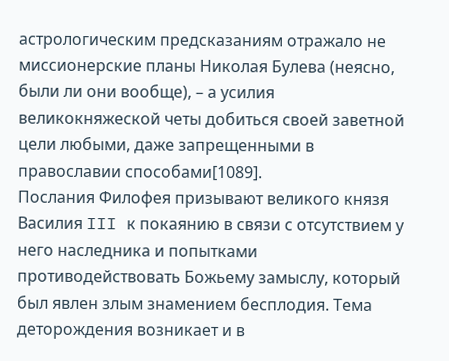астрологическим предсказаниям отражало не миссионерские планы Николая Булева (неясно, были ли они вообще), – а усилия великокняжеской четы добиться своей заветной цели любыми, даже запрещенными в православии способами[1089].
Послания Филофея призывают великого князя Василия III к покаянию в связи с отсутствием у него наследника и попытками противодействовать Божьему замыслу, который был явлен злым знамением бесплодия. Тема деторождения возникает и в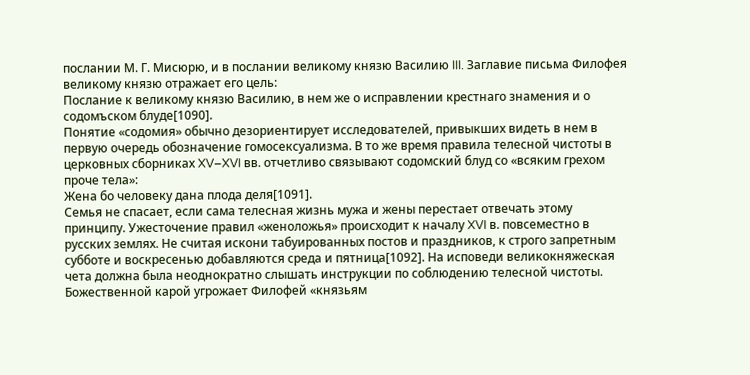послании М. Г. Мисюрю, и в послании великому князю Василию III. Заглавие письма Филофея великому князю отражает его цель:
Послание к великому князю Василию, в нем же о исправлении крестнаго знамения и о содомъском блуде[1090].
Понятие «содомия» обычно дезориентирует исследователей, привыкших видеть в нем в первую очередь обозначение гомосексуализма. В то же время правила телесной чистоты в церковных сборниках XV–XVI вв. отчетливо связывают содомский блуд со «всяким грехом проче тела»:
Жена бо человеку дана плода деля[1091].
Семья не спасает, если сама телесная жизнь мужа и жены перестает отвечать этому принципу. Ужесточение правил «женоложья» происходит к началу XVI в. повсеместно в русских землях. Не считая искони табуированных постов и праздников, к строго запретным субботе и воскресенью добавляются среда и пятница[1092]. На исповеди великокняжеская чета должна была неоднократно слышать инструкции по соблюдению телесной чистоты. Божественной карой угрожает Филофей «князьям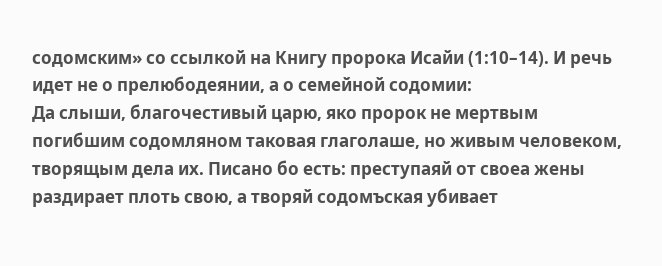содомским» со ссылкой на Книгу пророка Исайи (1:10–14). И речь идет не о прелюбодеянии, а о семейной содомии:
Да слыши, благочестивый царю, яко пророк не мертвым погибшим содомляном таковая глаголаше, но живым человеком, творящым дела их. Писано бо есть: преступаяй от своеа жены раздирает плоть свою, а творяй содомъская убивает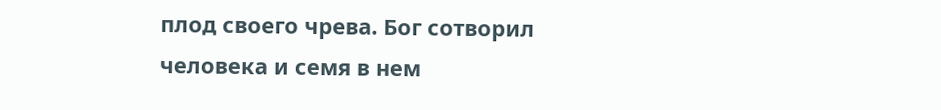плод своего чрева. Бог сотворил человека и семя в нем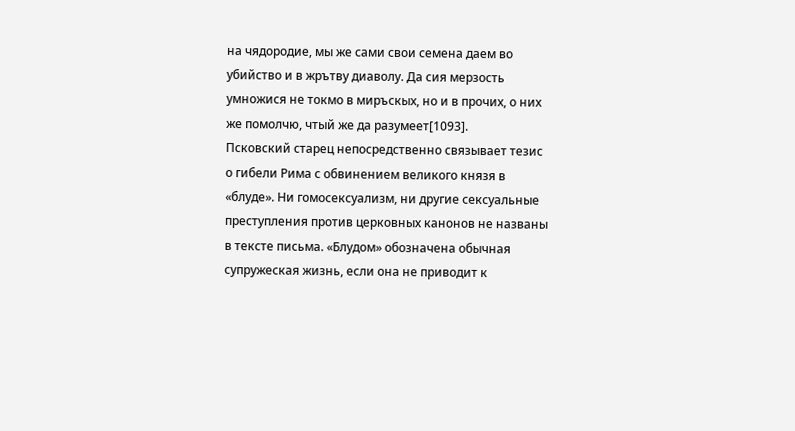на чядородие, мы же сами свои семена даем во убийство и в жрътву диаволу. Да сия мерзость умножися не токмо в миръскых, но и в прочих, о них же помолчю, чтый же да разумеет[1093].
Псковский старец непосредственно связывает тезис о гибели Рима с обвинением великого князя в «блуде». Ни гомосексуализм, ни другие сексуальные преступления против церковных канонов не названы в тексте письма. «Блудом» обозначена обычная супружеская жизнь, если она не приводит к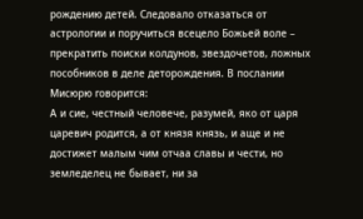рождению детей. Следовало отказаться от астрологии и поручиться всецело Божьей воле – прекратить поиски колдунов, звездочетов, ложных пособников в деле деторождения. В послании Мисюрю говорится:
А и сие, честный человече, разумей, яко от царя царевич родится, а от князя князь, и аще и не достижет малым чим отчаа славы и чести, но земледелец не бывает, ни за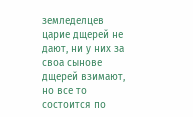земледелцев царие дщерей не дают, ни у них за своа сынове дщерей взимают, но все то состоится по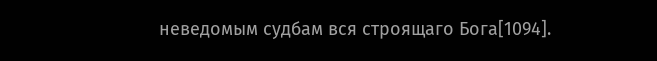неведомым судбам вся строящаго Бога[1094].